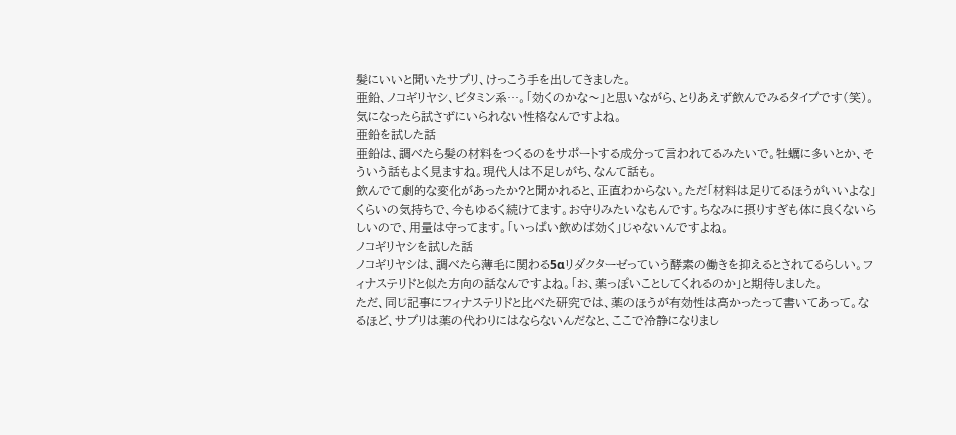髪にいいと聞いたサプリ、けっこう手を出してきました。
亜鉛、ノコギリヤシ、ビタミン系…。「効くのかな〜」と思いながら、とりあえず飲んでみるタイプです(笑)。気になったら試さずにいられない性格なんですよね。
亜鉛を試した話
亜鉛は、調べたら髪の材料をつくるのをサポートする成分って言われてるみたいで。牡蠣に多いとか、そういう話もよく見ますね。現代人は不足しがち、なんて話も。
飲んでて劇的な変化があったか?と聞かれると、正直わからない。ただ「材料は足りてるほうがいいよな」くらいの気持ちで、今もゆるく続けてます。お守りみたいなもんです。ちなみに摂りすぎも体に良くないらしいので、用量は守ってます。「いっぱい飲めば効く」じゃないんですよね。
ノコギリヤシを試した話
ノコギリヤシは、調べたら薄毛に関わる5αリダクターゼっていう酵素の働きを抑えるとされてるらしい。フィナステリドと似た方向の話なんですよね。「お、薬っぽいことしてくれるのか」と期待しました。
ただ、同じ記事にフィナステリドと比べた研究では、薬のほうが有効性は高かったって書いてあって。なるほど、サプリは薬の代わりにはならないんだなと、ここで冷静になりまし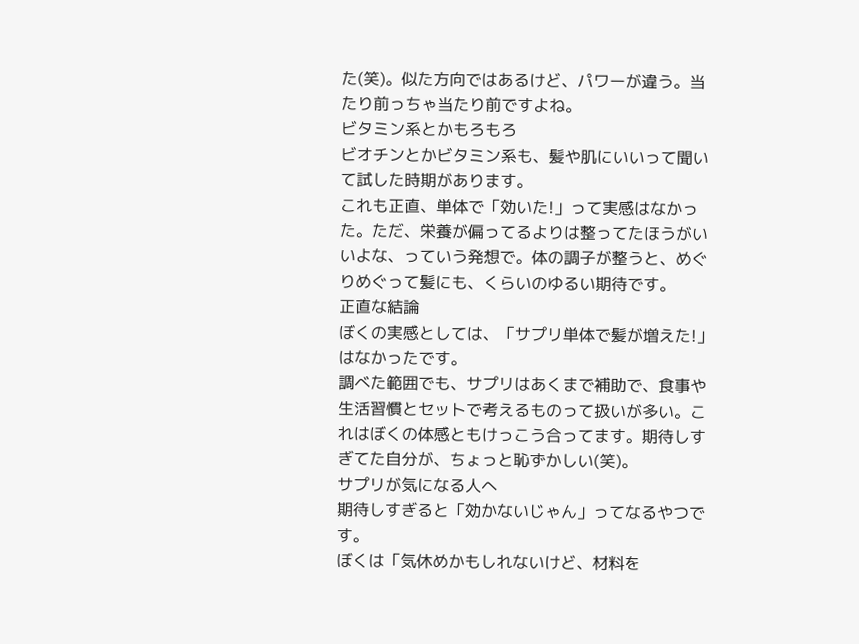た(笑)。似た方向ではあるけど、パワーが違う。当たり前っちゃ当たり前ですよね。
ビタミン系とかもろもろ
ビオチンとかビタミン系も、髪や肌にいいって聞いて試した時期があります。
これも正直、単体で「効いた!」って実感はなかった。ただ、栄養が偏ってるよりは整ってたほうがいいよな、っていう発想で。体の調子が整うと、めぐりめぐって髪にも、くらいのゆるい期待です。
正直な結論
ぼくの実感としては、「サプリ単体で髪が増えた!」はなかったです。
調べた範囲でも、サプリはあくまで補助で、食事や生活習慣とセットで考えるものって扱いが多い。これはぼくの体感ともけっこう合ってます。期待しすぎてた自分が、ちょっと恥ずかしい(笑)。
サプリが気になる人へ
期待しすぎると「効かないじゃん」ってなるやつです。
ぼくは「気休めかもしれないけど、材料を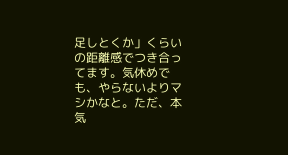足しとくか」くらいの距離感でつき合ってます。気休めでも、やらないよりマシかなと。ただ、本気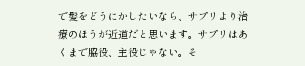で髪をどうにかしたいなら、サプリより治療のほうが近道だと思います。サプリはあくまで脇役、主役じゃない。そ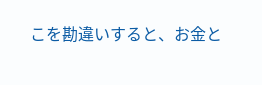こを勘違いすると、お金と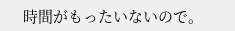時間がもったいないので。